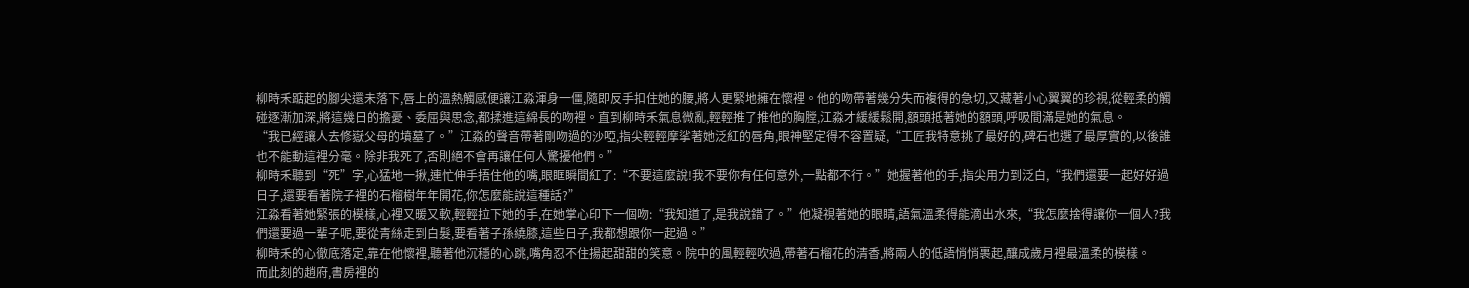柳時禾踮起的腳尖還未落下,唇上的溫熱觸感便讓江淼渾身一僵,隨即反手扣住她的腰,將人更緊地擁在懷裡。他的吻帶著幾分失而複得的急切,又藏著小心翼翼的珍視,從輕柔的觸碰逐漸加深,將這幾日的擔憂、委屈與思念,都揉進這綿長的吻裡。直到柳時禾氣息微亂,輕輕推了推他的胸膛,江淼才緩緩鬆開,額頭抵著她的額頭,呼吸間滿是她的氣息。
“我已經讓人去修嶽父母的墳墓了。”江淼的聲音帶著剛吻過的沙啞,指尖輕輕摩挲著她泛紅的唇角,眼神堅定得不容置疑,“工匠我特意挑了最好的,碑石也選了最厚實的,以後誰也不能動這裡分毫。除非我死了,否則絕不會再讓任何人驚擾他們。”
柳時禾聽到“死”字,心猛地一揪,連忙伸手捂住他的嘴,眼眶瞬間紅了:“不要這麼說!我不要你有任何意外,一點都不行。”她握著他的手,指尖用力到泛白,“我們還要一起好好過日子,還要看著院子裡的石榴樹年年開花,你怎麼能說這種話?”
江淼看著她緊張的模樣,心裡又暖又軟,輕輕拉下她的手,在她掌心印下一個吻:“我知道了,是我說錯了。”他凝視著她的眼睛,語氣溫柔得能滴出水來,“我怎麼捨得讓你一個人?我們還要過一輩子呢,要從青絲走到白髮,要看著子孫繞膝,這些日子,我都想跟你一起過。”
柳時禾的心徹底落定,靠在他懷裡,聽著他沉穩的心跳,嘴角忍不住揚起甜甜的笑意。院中的風輕輕吹過,帶著石榴花的清香,將兩人的低語悄悄裹起,釀成歲月裡最溫柔的模樣。
而此刻的趙府,書房裡的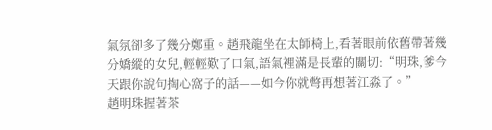氣氛卻多了幾分鄭重。趙飛龍坐在太師椅上,看著眼前依舊帶著幾分嬌縱的女兒,輕輕歎了口氣,語氣裡滿是長輩的關切:“明珠,爹今天跟你說句掏心窩子的話——如今你就彆再想著江淼了。”
趙明珠握著茶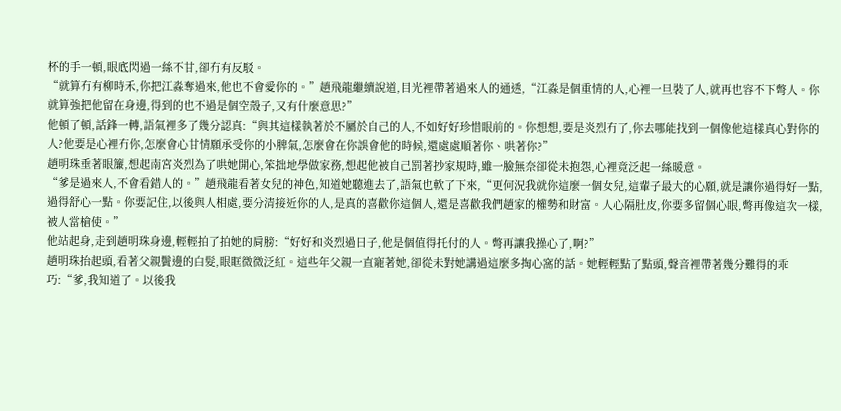杯的手一頓,眼底閃過一絲不甘,卻冇有反駁。
“就算冇有柳時禾,你把江淼奪過來,他也不會愛你的。”趙飛龍繼續說道,目光裡帶著過來人的通透,“江淼是個重情的人,心裡一旦裝了人,就再也容不下彆人。你就算強把他留在身邊,得到的也不過是個空殼子,又有什麼意思?”
他頓了頓,話鋒一轉,語氣裡多了幾分認真:“與其這樣執著於不屬於自己的人,不如好好珍惜眼前的。你想想,要是炎烈冇了,你去哪能找到一個像他這樣真心對你的人?他要是心裡冇你,怎麼會心甘情願承受你的小脾氣,怎麼會在你誤會他的時候,還處處順著你、哄著你?”
趙明珠垂著眼簾,想起南宮炎烈為了哄她開心,笨拙地學做家務,想起他被自己罰著抄家規時,雖一臉無奈卻從未抱怨,心裡竟泛起一絲暖意。
“爹是過來人,不會看錯人的。”趙飛龍看著女兒的神色,知道她聽進去了,語氣也軟了下來,“更何況我就你這麼一個女兒,這輩子最大的心願,就是讓你過得好一點,過得舒心一點。你要記住,以後與人相處,要分清接近你的人,是真的喜歡你這個人,還是喜歡我們趙家的權勢和財富。人心隔肚皮,你要多留個心眼,彆再像這次一樣,被人當槍使。”
他站起身,走到趙明珠身邊,輕輕拍了拍她的肩膀:“好好和炎烈過日子,他是個值得托付的人。彆再讓我操心了,啊?”
趙明珠抬起頭,看著父親鬢邊的白髮,眼眶微微泛紅。這些年父親一直寵著她,卻從未對她講過這麼多掏心窩的話。她輕輕點了點頭,聲音裡帶著幾分難得的乖巧:“爹,我知道了。以後我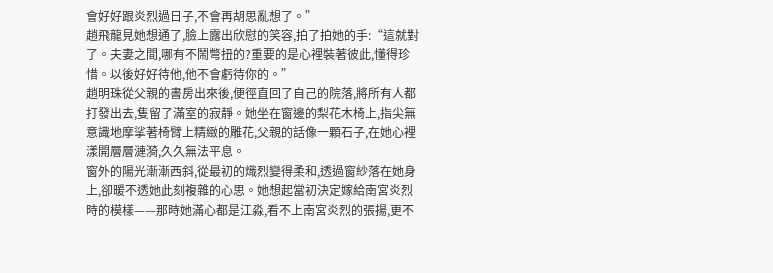會好好跟炎烈過日子,不會再胡思亂想了。”
趙飛龍見她想通了,臉上露出欣慰的笑容,拍了拍她的手:“這就對了。夫妻之間,哪有不鬧彆扭的?重要的是心裡裝著彼此,懂得珍惜。以後好好待他,他不會虧待你的。”
趙明珠從父親的書房出來後,便徑直回了自己的院落,將所有人都打發出去,隻留了滿室的寂靜。她坐在窗邊的梨花木椅上,指尖無意識地摩挲著椅臂上精緻的雕花,父親的話像一顆石子,在她心裡漾開層層漣漪,久久無法平息。
窗外的陽光漸漸西斜,從最初的熾烈變得柔和,透過窗紗落在她身上,卻暖不透她此刻複雜的心思。她想起當初決定嫁給南宮炎烈時的模樣——那時她滿心都是江淼,看不上南宮炎烈的張揚,更不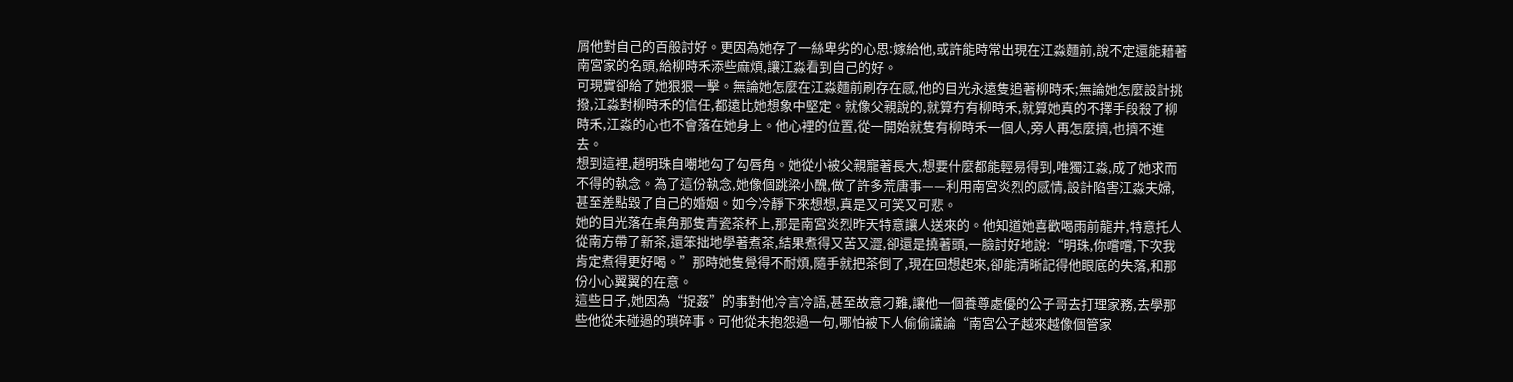屑他對自己的百般討好。更因為她存了一絲卑劣的心思:嫁給他,或許能時常出現在江淼麵前,說不定還能藉著南宮家的名頭,給柳時禾添些麻煩,讓江淼看到自己的好。
可現實卻給了她狠狠一擊。無論她怎麼在江淼麵前刷存在感,他的目光永遠隻追著柳時禾;無論她怎麼設計挑撥,江淼對柳時禾的信任,都遠比她想象中堅定。就像父親說的,就算冇有柳時禾,就算她真的不擇手段殺了柳時禾,江淼的心也不會落在她身上。他心裡的位置,從一開始就隻有柳時禾一個人,旁人再怎麼擠,也擠不進去。
想到這裡,趙明珠自嘲地勾了勾唇角。她從小被父親寵著長大,想要什麼都能輕易得到,唯獨江淼,成了她求而不得的執念。為了這份執念,她像個跳梁小醜,做了許多荒唐事——利用南宮炎烈的感情,設計陷害江淼夫婦,甚至差點毀了自己的婚姻。如今冷靜下來想想,真是又可笑又可悲。
她的目光落在桌角那隻青瓷茶杯上,那是南宮炎烈昨天特意讓人送來的。他知道她喜歡喝雨前龍井,特意托人從南方帶了新茶,還笨拙地學著煮茶,結果煮得又苦又澀,卻還是撓著頭,一臉討好地說:“明珠,你嚐嚐,下次我肯定煮得更好喝。”那時她隻覺得不耐煩,隨手就把茶倒了,現在回想起來,卻能清晰記得他眼底的失落,和那份小心翼翼的在意。
這些日子,她因為“捉姦”的事對他冷言冷語,甚至故意刁難,讓他一個養尊處優的公子哥去打理家務,去學那些他從未碰過的瑣碎事。可他從未抱怨過一句,哪怕被下人偷偷議論“南宮公子越來越像個管家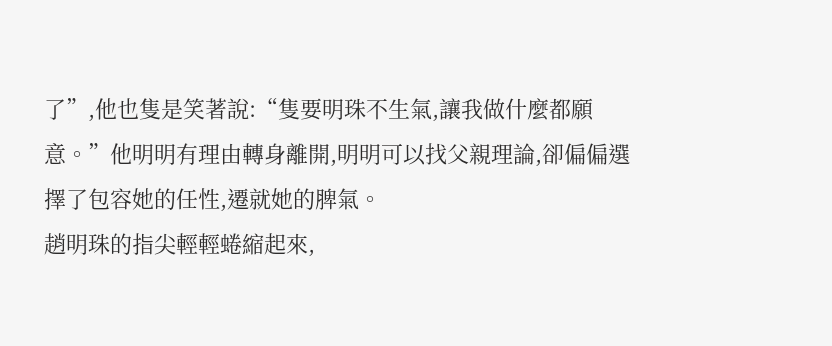了”,他也隻是笑著說:“隻要明珠不生氣,讓我做什麼都願意。”他明明有理由轉身離開,明明可以找父親理論,卻偏偏選擇了包容她的任性,遷就她的脾氣。
趙明珠的指尖輕輕蜷縮起來,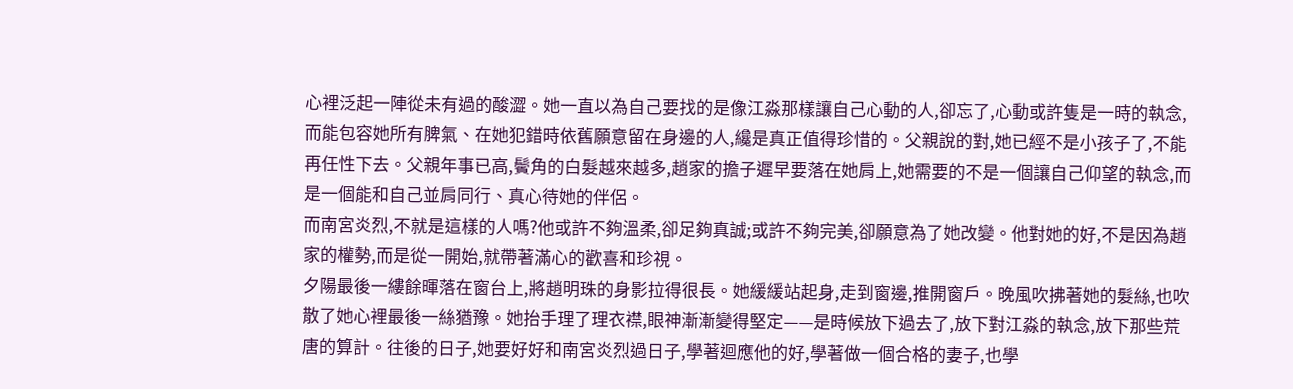心裡泛起一陣從未有過的酸澀。她一直以為自己要找的是像江淼那樣讓自己心動的人,卻忘了,心動或許隻是一時的執念,而能包容她所有脾氣、在她犯錯時依舊願意留在身邊的人,纔是真正值得珍惜的。父親說的對,她已經不是小孩子了,不能再任性下去。父親年事已高,鬢角的白髮越來越多,趙家的擔子遲早要落在她肩上,她需要的不是一個讓自己仰望的執念,而是一個能和自己並肩同行、真心待她的伴侶。
而南宮炎烈,不就是這樣的人嗎?他或許不夠溫柔,卻足夠真誠;或許不夠完美,卻願意為了她改變。他對她的好,不是因為趙家的權勢,而是從一開始,就帶著滿心的歡喜和珍視。
夕陽最後一縷餘暉落在窗台上,將趙明珠的身影拉得很長。她緩緩站起身,走到窗邊,推開窗戶。晚風吹拂著她的髮絲,也吹散了她心裡最後一絲猶豫。她抬手理了理衣襟,眼神漸漸變得堅定——是時候放下過去了,放下對江淼的執念,放下那些荒唐的算計。往後的日子,她要好好和南宮炎烈過日子,學著迴應他的好,學著做一個合格的妻子,也學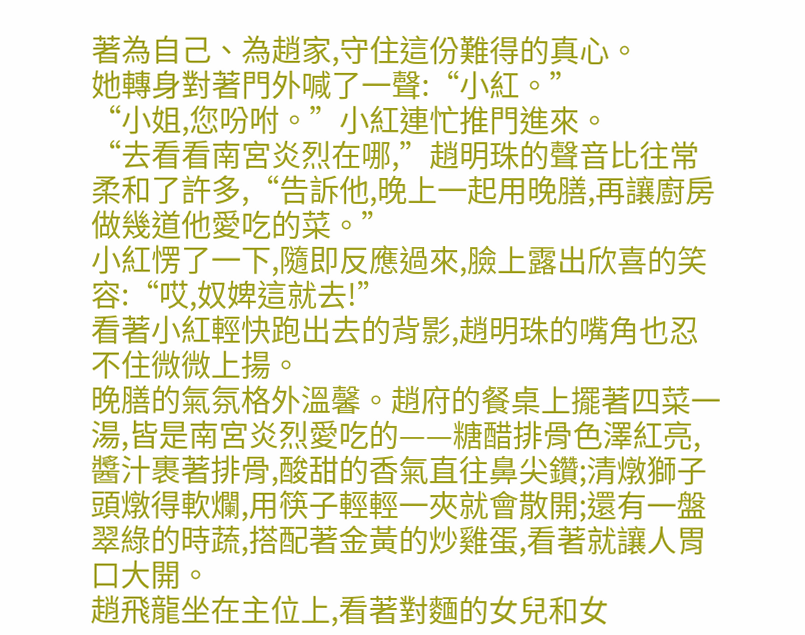著為自己、為趙家,守住這份難得的真心。
她轉身對著門外喊了一聲:“小紅。”
“小姐,您吩咐。”小紅連忙推門進來。
“去看看南宮炎烈在哪,”趙明珠的聲音比往常柔和了許多,“告訴他,晚上一起用晚膳,再讓廚房做幾道他愛吃的菜。”
小紅愣了一下,隨即反應過來,臉上露出欣喜的笑容:“哎,奴婢這就去!”
看著小紅輕快跑出去的背影,趙明珠的嘴角也忍不住微微上揚。
晚膳的氣氛格外溫馨。趙府的餐桌上擺著四菜一湯,皆是南宮炎烈愛吃的——糖醋排骨色澤紅亮,醬汁裹著排骨,酸甜的香氣直往鼻尖鑽;清燉獅子頭燉得軟爛,用筷子輕輕一夾就會散開;還有一盤翠綠的時蔬,搭配著金黃的炒雞蛋,看著就讓人胃口大開。
趙飛龍坐在主位上,看著對麵的女兒和女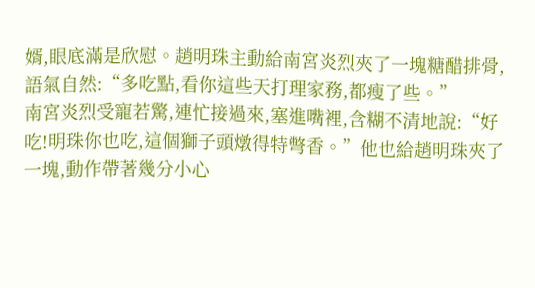婿,眼底滿是欣慰。趙明珠主動給南宮炎烈夾了一塊糖醋排骨,語氣自然:“多吃點,看你這些天打理家務,都瘦了些。”
南宮炎烈受寵若驚,連忙接過來,塞進嘴裡,含糊不清地說:“好吃!明珠你也吃,這個獅子頭燉得特彆香。”他也給趙明珠夾了一塊,動作帶著幾分小心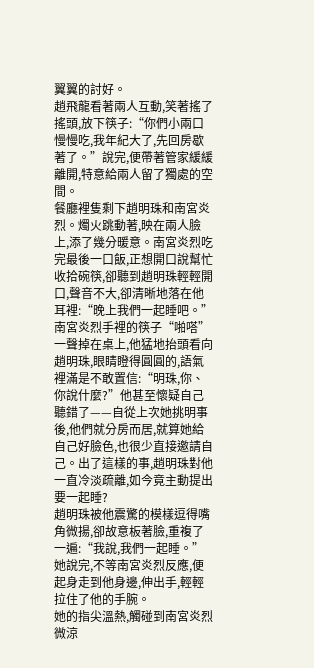翼翼的討好。
趙飛龍看著兩人互動,笑著搖了搖頭,放下筷子:“你們小兩口慢慢吃,我年紀大了,先回房歇著了。”說完,便帶著管家緩緩離開,特意給兩人留了獨處的空間。
餐廳裡隻剩下趙明珠和南宮炎烈。燭火跳動著,映在兩人臉上,添了幾分暖意。南宮炎烈吃完最後一口飯,正想開口說幫忙收拾碗筷,卻聽到趙明珠輕輕開口,聲音不大,卻清晰地落在他耳裡:“晚上我們一起睡吧。”
南宮炎烈手裡的筷子“啪嗒”一聲掉在桌上,他猛地抬頭看向趙明珠,眼睛瞪得圓圓的,語氣裡滿是不敢置信:“明珠,你、你說什麼?”他甚至懷疑自己聽錯了——自從上次她挑明事後,他們就分房而居,就算她給自己好臉色,也很少直接邀請自己。出了這樣的事,趙明珠對他一直冷淡疏離,如今竟主動提出要一起睡?
趙明珠被他震驚的模樣逗得嘴角微揚,卻故意板著臉,重複了一遍:“我說,我們一起睡。”她說完,不等南宮炎烈反應,便起身走到他身邊,伸出手,輕輕拉住了他的手腕。
她的指尖溫熱,觸碰到南宮炎烈微涼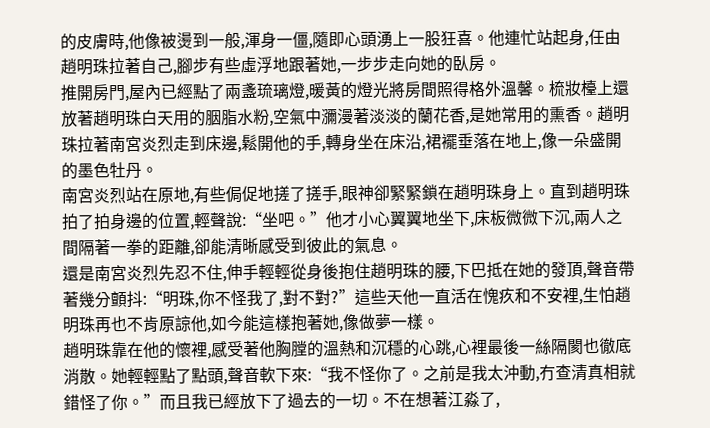的皮膚時,他像被燙到一般,渾身一僵,隨即心頭湧上一股狂喜。他連忙站起身,任由趙明珠拉著自己,腳步有些虛浮地跟著她,一步步走向她的臥房。
推開房門,屋內已經點了兩盞琉璃燈,暖黃的燈光將房間照得格外溫馨。梳妝檯上還放著趙明珠白天用的胭脂水粉,空氣中瀰漫著淡淡的蘭花香,是她常用的熏香。趙明珠拉著南宮炎烈走到床邊,鬆開他的手,轉身坐在床沿,裙襬垂落在地上,像一朵盛開的墨色牡丹。
南宮炎烈站在原地,有些侷促地搓了搓手,眼神卻緊緊鎖在趙明珠身上。直到趙明珠拍了拍身邊的位置,輕聲說:“坐吧。”他才小心翼翼地坐下,床板微微下沉,兩人之間隔著一拳的距離,卻能清晰感受到彼此的氣息。
還是南宮炎烈先忍不住,伸手輕輕從身後抱住趙明珠的腰,下巴抵在她的發頂,聲音帶著幾分顫抖:“明珠,你不怪我了,對不對?”這些天他一直活在愧疚和不安裡,生怕趙明珠再也不肯原諒他,如今能這樣抱著她,像做夢一樣。
趙明珠靠在他的懷裡,感受著他胸膛的溫熱和沉穩的心跳,心裡最後一絲隔閡也徹底消散。她輕輕點了點頭,聲音軟下來:“我不怪你了。之前是我太沖動,冇查清真相就錯怪了你。”而且我已經放下了過去的一切。不在想著江淼了,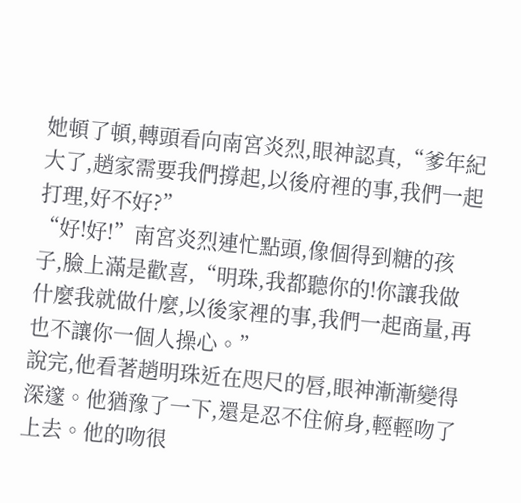她頓了頓,轉頭看向南宮炎烈,眼神認真,“爹年紀大了,趙家需要我們撐起,以後府裡的事,我們一起打理,好不好?”
“好!好!”南宮炎烈連忙點頭,像個得到糖的孩子,臉上滿是歡喜,“明珠,我都聽你的!你讓我做什麼我就做什麼,以後家裡的事,我們一起商量,再也不讓你一個人操心。”
說完,他看著趙明珠近在咫尺的唇,眼神漸漸變得深邃。他猶豫了一下,還是忍不住俯身,輕輕吻了上去。他的吻很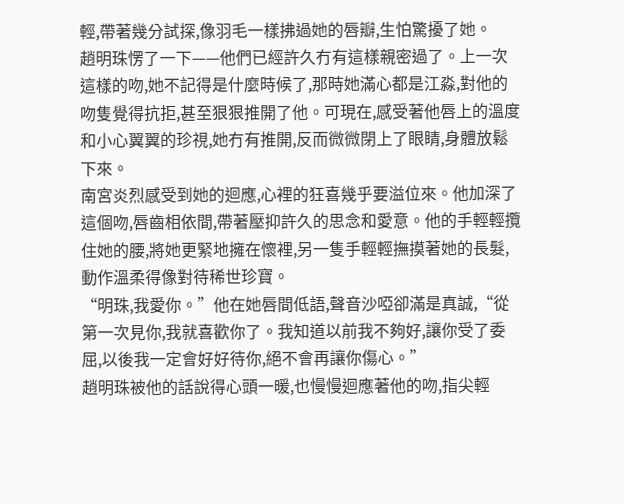輕,帶著幾分試探,像羽毛一樣拂過她的唇瓣,生怕驚擾了她。
趙明珠愣了一下——他們已經許久冇有這樣親密過了。上一次這樣的吻,她不記得是什麼時候了,那時她滿心都是江淼,對他的吻隻覺得抗拒,甚至狠狠推開了他。可現在,感受著他唇上的溫度和小心翼翼的珍視,她冇有推開,反而微微閉上了眼睛,身體放鬆下來。
南宮炎烈感受到她的迴應,心裡的狂喜幾乎要溢位來。他加深了這個吻,唇齒相依間,帶著壓抑許久的思念和愛意。他的手輕輕攬住她的腰,將她更緊地擁在懷裡,另一隻手輕輕撫摸著她的長髮,動作溫柔得像對待稀世珍寶。
“明珠,我愛你。”他在她唇間低語,聲音沙啞卻滿是真誠,“從第一次見你,我就喜歡你了。我知道以前我不夠好,讓你受了委屈,以後我一定會好好待你,絕不會再讓你傷心。”
趙明珠被他的話說得心頭一暖,也慢慢迴應著他的吻,指尖輕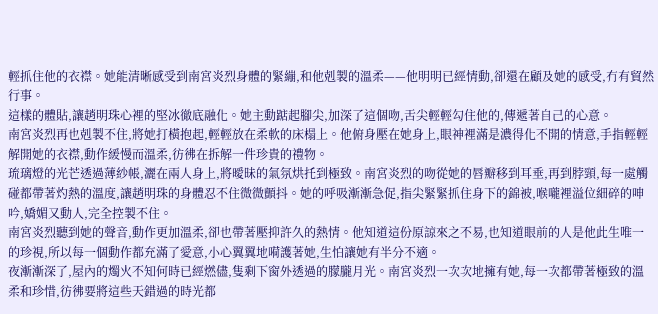輕抓住他的衣襟。她能清晰感受到南宮炎烈身體的緊繃,和他剋製的溫柔——他明明已經情動,卻還在顧及她的感受,冇有貿然行事。
這樣的體貼,讓趙明珠心裡的堅冰徹底融化。她主動踮起腳尖,加深了這個吻,舌尖輕輕勾住他的,傳遞著自己的心意。
南宮炎烈再也剋製不住,將她打橫抱起,輕輕放在柔軟的床榻上。他俯身壓在她身上,眼神裡滿是濃得化不開的情意,手指輕輕解開她的衣襟,動作緩慢而溫柔,彷彿在拆解一件珍貴的禮物。
琉璃燈的光芒透過薄紗帳,灑在兩人身上,將曖昧的氣氛烘托到極致。南宮炎烈的吻從她的唇瓣移到耳垂,再到脖頸,每一處觸碰都帶著灼熱的溫度,讓趙明珠的身體忍不住微微顫抖。她的呼吸漸漸急促,指尖緊緊抓住身下的錦被,喉嚨裡溢位細碎的呻吟,嬌媚又動人,完全控製不住。
南宮炎烈聽到她的聲音,動作更加溫柔,卻也帶著壓抑許久的熱情。他知道這份原諒來之不易,也知道眼前的人是他此生唯一的珍視,所以每一個動作都充滿了愛意,小心翼翼地嗬護著她,生怕讓她有半分不適。
夜漸漸深了,屋內的燭火不知何時已經燃儘,隻剩下窗外透過的朦朧月光。南宮炎烈一次次地擁有她,每一次都帶著極致的溫柔和珍惜,彷彿要將這些天錯過的時光都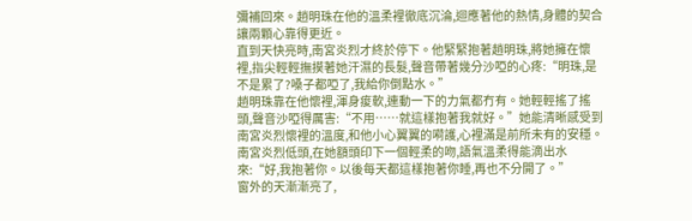彌補回來。趙明珠在他的溫柔裡徹底沉淪,迴應著他的熱情,身體的契合讓兩顆心靠得更近。
直到天快亮時,南宮炎烈才終於停下。他緊緊抱著趙明珠,將她擁在懷裡,指尖輕輕撫摸著她汗濕的長髮,聲音帶著幾分沙啞的心疼:“明珠,是不是累了?嗓子都啞了,我給你倒點水。”
趙明珠靠在他懷裡,渾身痠軟,連動一下的力氣都冇有。她輕輕搖了搖頭,聲音沙啞得厲害:“不用……就這樣抱著我就好。”她能清晰感受到南宮炎烈懷裡的溫度,和他小心翼翼的嗬護,心裡滿是前所未有的安穩。
南宮炎烈低頭,在她額頭印下一個輕柔的吻,語氣溫柔得能滴出水來:“好,我抱著你。以後每天都這樣抱著你睡,再也不分開了。”
窗外的天漸漸亮了,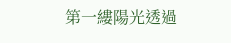第一縷陽光透過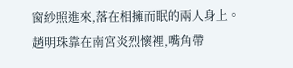窗紗照進來,落在相擁而眠的兩人身上。趙明珠靠在南宮炎烈懷裡,嘴角帶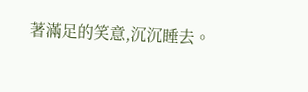著滿足的笑意,沉沉睡去。